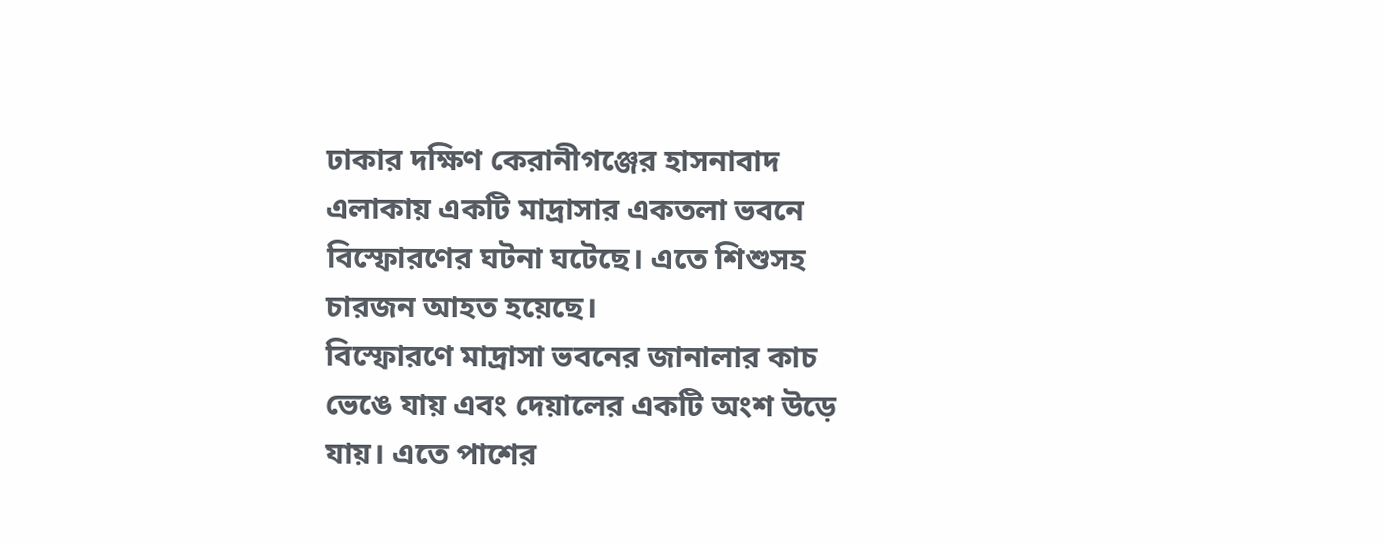ঢাকার দক্ষিণ কেরানীগঞ্জের হাসনাবাদ এলাকায় একটি মাদ্রাসার একতলা ভবনে বিস্ফোরণের ঘটনা ঘটেছে। এতে শিশুসহ চারজন আহত হয়েছে।
বিস্ফোরণে মাদ্রাসা ভবনের জানালার কাচ ভেঙে যায় এবং দেয়ালের একটি অংশ উড়ে যায়। এতে পাশের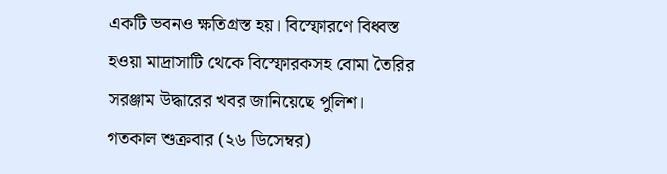একটি ভবনও ক্ষতিগ্রস্ত হয়। বিস্ফোরণে বিধ্বস্ত হওয়া মাদ্রাসাটি থেকে বিস্ফোরকসহ বোমা তৈরির সরঞ্জাম উদ্ধারের খবর জানিয়েছে পুলিশ।
গতকাল শুক্রবার (২৬ ডিসেম্বর)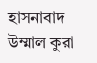হাসনাবাদ উম্মাল কুরা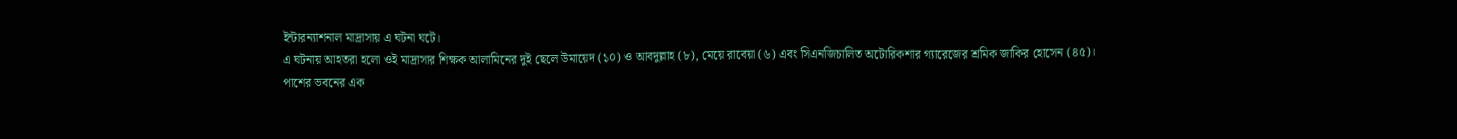ইন্টারন্যাশনাল মাদ্রাসায় এ ঘটনা ঘটে।
এ ঘটনায় আহতরা হলো ওই মাদ্রাসার শিক্ষক আলামিনের দুই ছেলে উমায়েদ (১০) ও আবদুল্লাহ (৮), মেয়ে রাবেয়া (৬) এবং সিএনজিচালিত অটোরিকশার গ্যারেজের শ্রমিক জাকির হোসেন (৪৫)।
পাশের ভবনের এক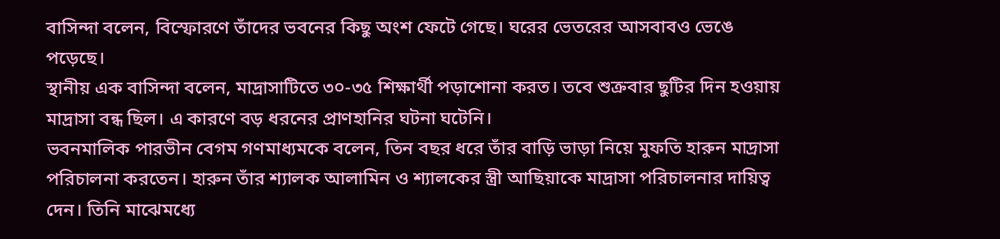বাসিন্দা বলেন, বিস্ফোরণে তাঁদের ভবনের কিছু অংশ ফেটে গেছে। ঘরের ভেতরের আসবাবও ভেঙে পড়েছে।
স্থানীয় এক বাসিন্দা বলেন, মাদ্রাসাটিতে ৩০-৩৫ শিক্ষার্থী পড়াশোনা করত। তবে শুক্রবার ছুটির দিন হওয়ায় মাদ্রাসা বন্ধ ছিল। এ কারণে বড় ধরনের প্রাণহানির ঘটনা ঘটেনি।
ভবনমালিক পারভীন বেগম গণমাধ্যমকে বলেন, তিন বছর ধরে তাঁর বাড়ি ভাড়া নিয়ে মুফতি হারুন মাদ্রাসা পরিচালনা করতেন। হারুন তাঁর শ্যালক আলামিন ও শ্যালকের স্ত্রী আছিয়াকে মাদ্রাসা পরিচালনার দায়িত্ব দেন। তিনি মাঝেমধ্যে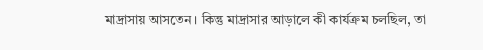মাদ্রাসায় আসতেন। কিন্তু মাদ্রাসার আড়ালে কী কার্যক্রম চলছিল, তা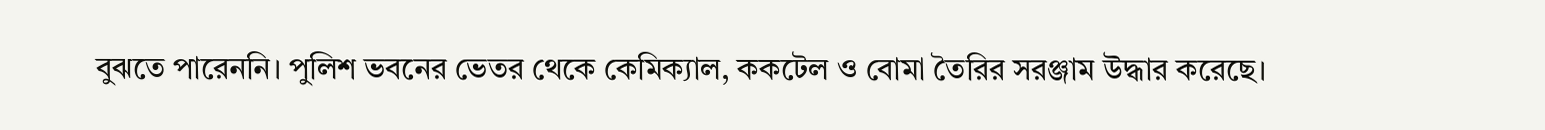বুঝতে পারেননি। পুলিশ ভবনের ভেতর থেকে কেমিক্যাল, ককটেল ও বোমা তৈরির সরঞ্জাম উদ্ধার করেছে।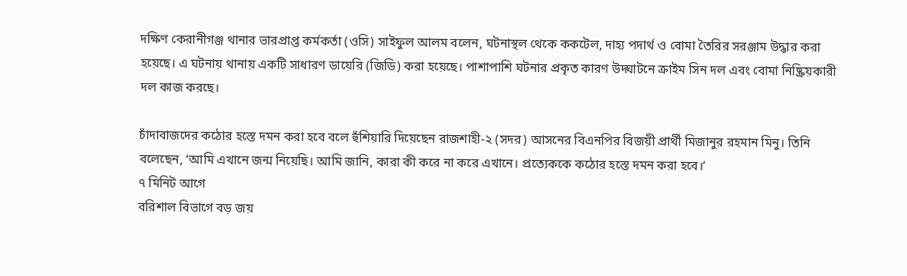দক্ষিণ কেরানীগঞ্জ থানার ভারপ্রাপ্ত কর্মকর্তা (ওসি) সাইফুল আলম বলেন, ঘটনাস্থল থেকে ককটেল, দাহ্য পদার্থ ও বোমা তৈরির সরঞ্জাম উদ্ধার করা হয়েছে। এ ঘটনায় থানায় একটি সাধারণ ডায়েরি (জিডি) করা হয়েছে। পাশাপাশি ঘটনার প্রকৃত কারণ উদ্ঘাটনে ক্রাইম সিন দল এবং বোমা নিষ্ক্রিয়কারী দল কাজ করছে।

চাঁদাবাজদের কঠোর হস্তে দমন করা হবে বলে হুঁশিয়ারি দিয়েছেন রাজশাহী-২ (সদর) আসনের বিএনপির বিজয়ী প্রার্থী মিজানুর রহমান মিনু। তিনি বলেছেন, ‘আমি এখানে জন্ম নিয়েছি। আমি জানি, কারা কী করে না করে এখানে। প্রত্যেককে কঠোর হস্তে দমন করা হবে।’
৭ মিনিট আগে
বরিশাল বিভাগে বড় জয়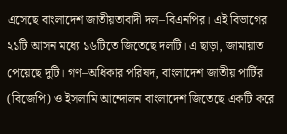এসেছে বাংলাদেশ জাতীয়তাবাদী দল–বিএনপির। এই বিভাগের ২১টি আসন মধ্যে ১৬টিতে জিতেছে দলটি। এ ছাড়া, জামায়াত পেয়েছে দুটি। গণ–অধিকার পরিষদ, বাংলাদেশ জাতীয় পার্টির (বিজেপি) ও ইসলামি আন্দোলন বাংলাদেশ জিতেছে একটি করে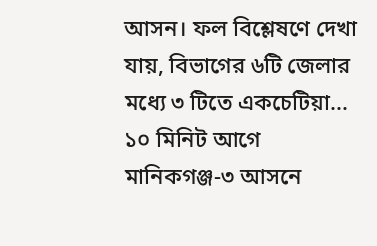আসন। ফল বিশ্লেষণে দেখা যায়, বিভাগের ৬টি জেলার মধ্যে ৩ টিতে একচেটিয়া...
১০ মিনিট আগে
মানিকগঞ্জ-৩ আসনে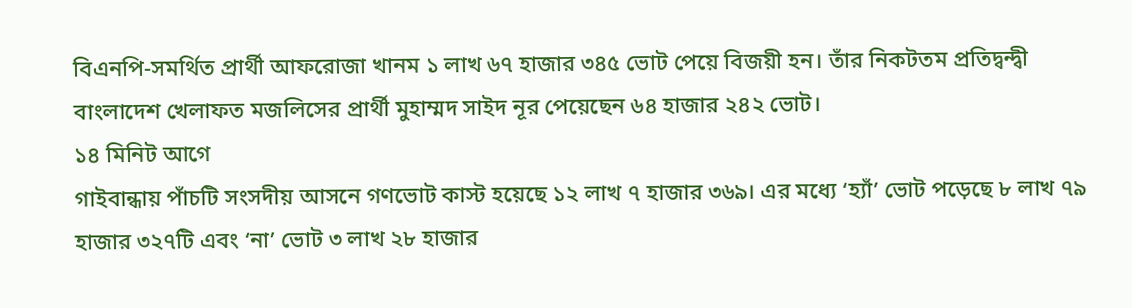বিএনপি-সমর্থিত প্রার্থী আফরোজা খানম ১ লাখ ৬৭ হাজার ৩৪৫ ভোট পেয়ে বিজয়ী হন। তাঁর নিকটতম প্রতিদ্বন্দ্বী বাংলাদেশ খেলাফত মজলিসের প্রার্থী মুহাম্মদ সাইদ নূর পেয়েছেন ৬৪ হাজার ২৪২ ভোট।
১৪ মিনিট আগে
গাইবান্ধায় পাঁচটি সংসদীয় আসনে গণভোট কাস্ট হয়েছে ১২ লাখ ৭ হাজার ৩৬৯। এর মধ্যে ‘হ্যাঁ’ ভোট পড়েছে ৮ লাখ ৭৯ হাজার ৩২৭টি এবং ‘না’ ভোট ৩ লাখ ২৮ হাজার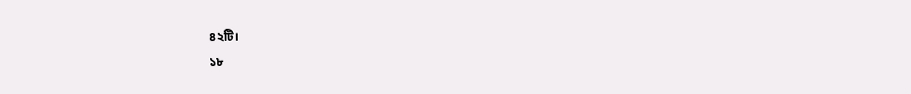৪২টি।
১৮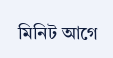মিনিট আগে